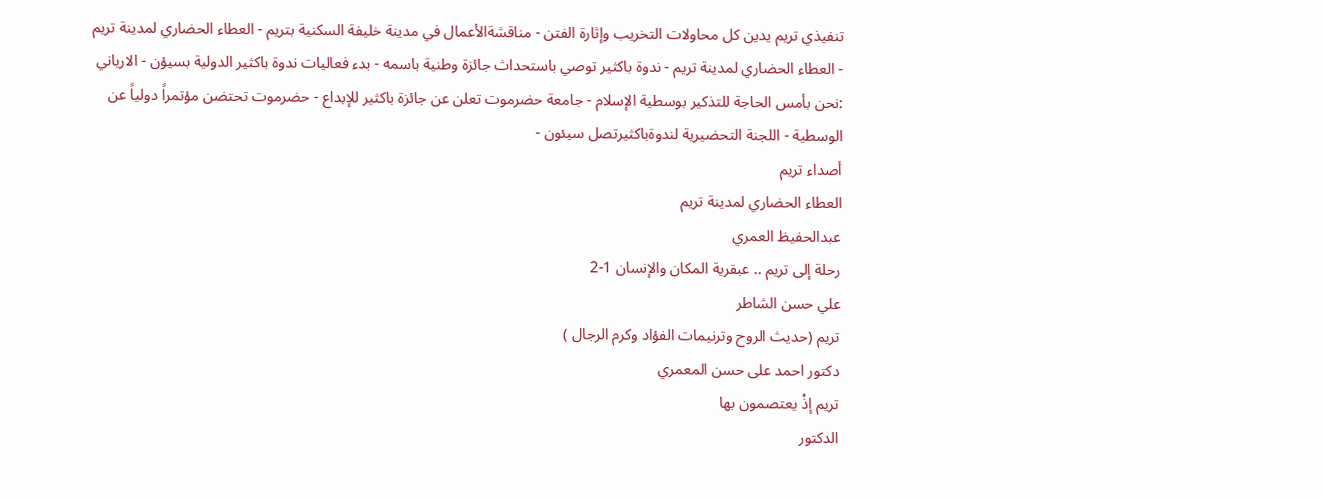تنفيذي تريم يدين كل محاولات التخريب وإثارة الفتن - مناقشةالأعمال في مدينة خليفة السكنية بتريم - العطاء الحضاري لمدينة تريم - العطاء الحضاري لمدينة تريم - ندوة باكثير توصي باستحداث جائزة وطنية باسمه - بدء فعاليات ندوة باكثير الدولية بسيؤن - الارياني :نحن بأمس الحاجة للتذكير بوسطية الإسلام - جامعة حضرموت تعلن عن جائزة باكثير للإبداع - حضرموت تحتضن مؤتمراً دولياً عن الوسطية - اللجنة التحضيرية لندوةباكثيرتصل سيئون -
أصداء تريم
العطاء الحضاري لمدينة تريم
عبدالحفيظ العمري
رحلة إلى تريم .. عبقرية المكان والإنسان 1-2
علي حسن الشاطر
تريم (حديث الروح وترنيمات الفؤاد وكرم الرجال )
دكتور احمد على حسن المعمري
تريم إذْ يعتصمون بها
الدكتور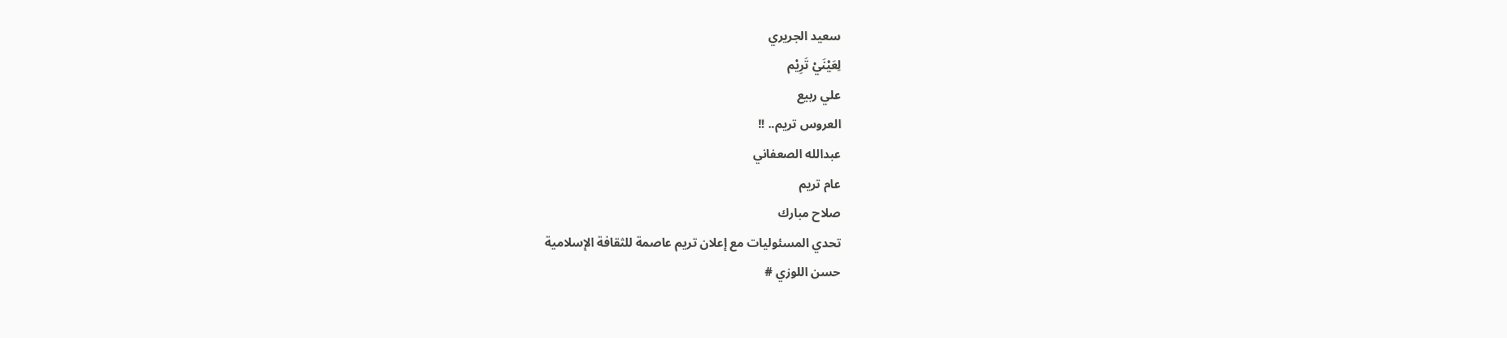سعيد الجريري
لِعَيْنَيْ تَرِيْم
علي ربيع
العروس تريم.. !!
عبدالله الصعفاني
عام تريم
صلاح مبارك
تحدي المسئوليات مع إعلان تريم عاصمة للثقافة الإسلامية
حسن اللوزي #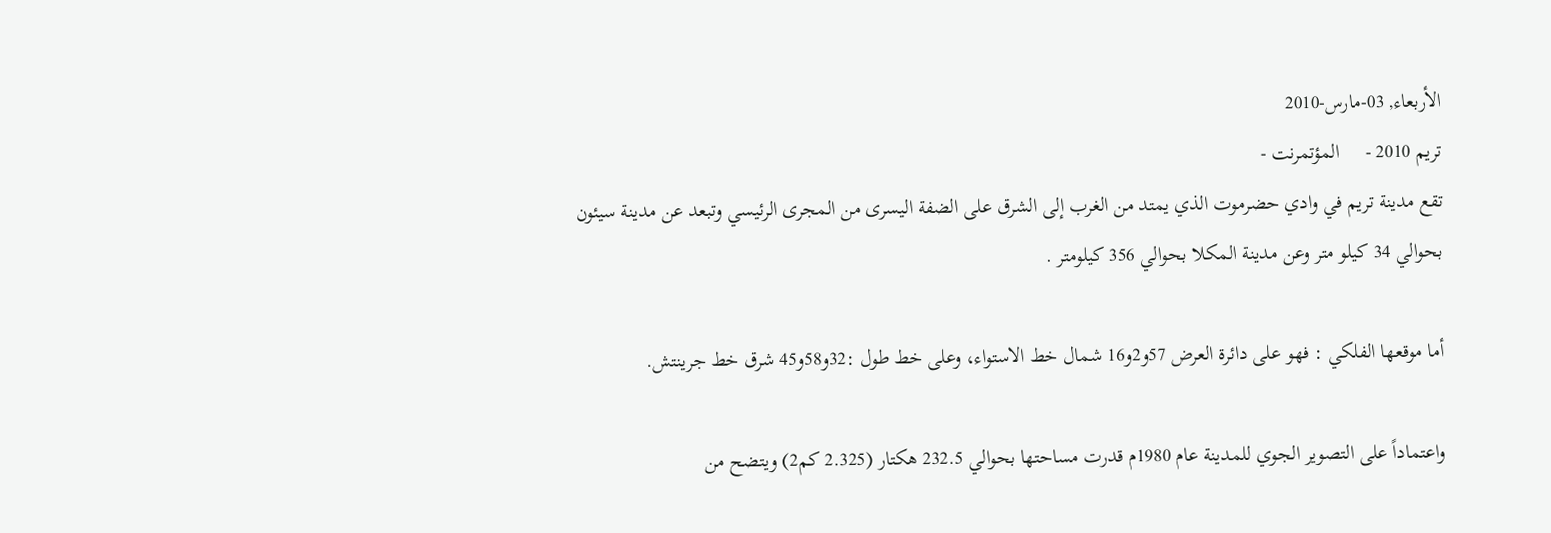الأربعاء, 03-مارس-2010
تريم 2010 -     المؤتمرنت -
تقع مدينة تريم في وادي حضرموت الذي يمتد من الغرب إلى الشرق على الضفة اليسرى من المجرى الرئيسي وتبعد عن مدينة سيئون بحوالي 34 كيلو متر وعن مدينة المكلا بحوالي 356 كيلومتر .

أما موقعها الفلكي : فهو على دائرة العرض 57و2و16 شمال خط الاستواء، وعلى خط طول :32و58و45 شرق خط جرينتش.

واعتماداً على التصوير الجوي للمدينة عام 1980م قدرت مساحتها بحوالي 232.5 هكتار (2.325 كم2) ويتضح من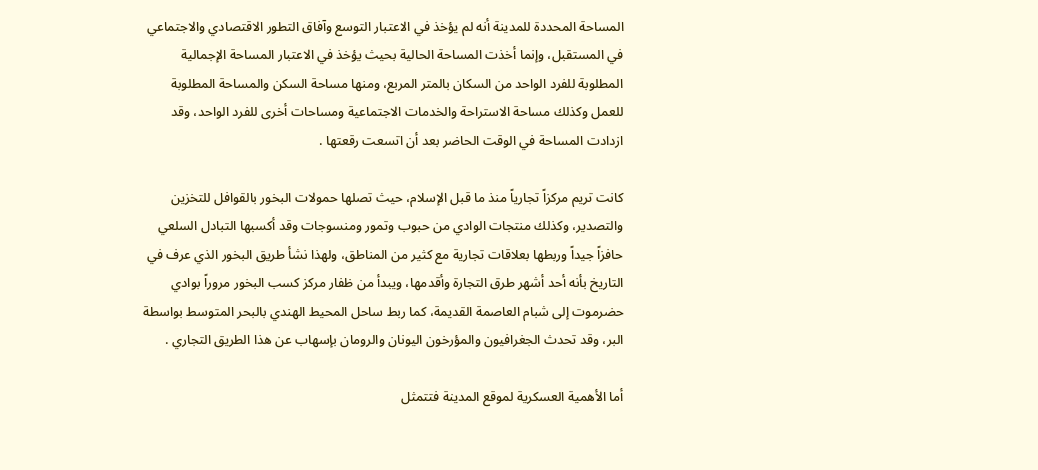المساحة المحددة للمدينة أنه لم يؤخذ في الاعتبار التوسع وآفاق التطور الاقتصادي والاجتماعي في المستقبل، وإنما أخذت المساحة الحالية بحيث يؤخذ في الاعتبار المساحة الإجمالية المطلوبة للفرد الواحد من السكان بالمتر المربع، ومنها مساحة السكن والمساحة المطلوبة للعمل وكذلك مساحة الاستراحة والخدمات الاجتماعية ومساحات أخرى للفرد الواحد، وقد ازدادت المساحة في الوقت الحاضر بعد أن اتسعت رقعتها .

كانت تريم مركزاً تجارياً منذ ما قبل الإسلام، حيث تصلها حمولات البخور بالقوافل للتخزين والتصدير، وكذلك منتجات الوادي من حبوب وتمور ومنسوجات وقد أكسبها التبادل السلعي حافزاً جيداً وربطها بعلاقات تجارية مع كثير من المناطق، ولهذا نشأ طريق البخور الذي عرف في التاريخ بأنه أحد أشهر طرق التجارة وأقدمها، ويبدأ من ظفار مركز كسب البخور مروراً بوادي حضرموت إلى شبام العاصمة القديمة، كما ربط ساحل المحيط الهندي بالبحر المتوسط بواسطة البر، وقد تحدث الجغرافيون والمؤرخون اليونان والرومان بإسهاب عن هذا الطريق التجاري .

أما الأهمية العسكرية لموقع المدينة فتتمثل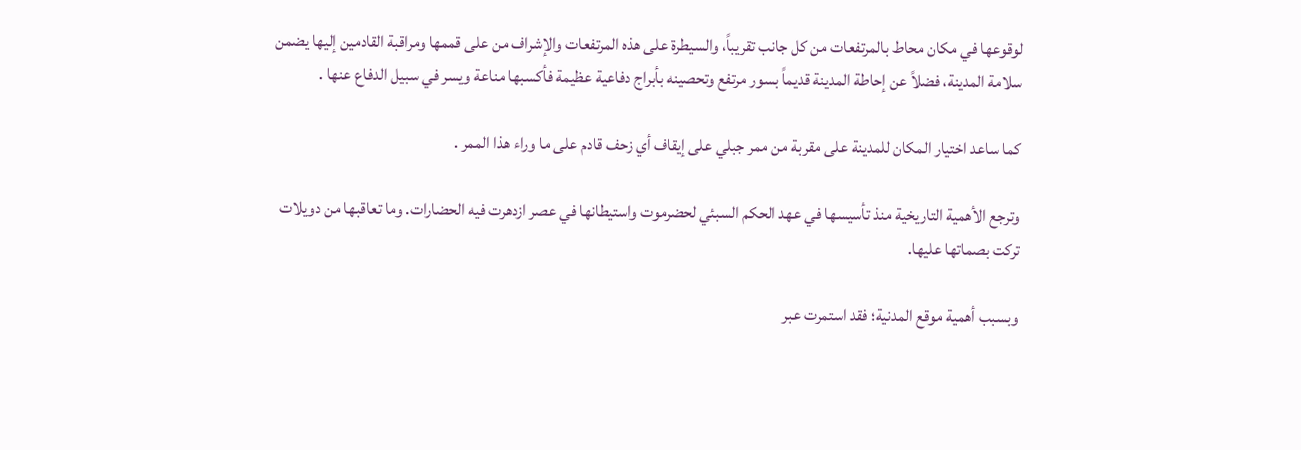لوقوعها في مكان محاط بالمرتفعات من كل جانب تقريباً، والسيطرة على هذه المرتفعات والإشراف من على قممها ومراقبة القادمين إليها يضمن سلامة المدينة، فضلاً عن إحاطة المدينة قديماً بسور مرتفع وتحصينه بأبراج دفاعية عظيمة فأكسبها مناعة ويسر في سبيل الدفاع عنها .

كما ساعد اختيار المكان للمدينة على مقربة من ممر جبلي على إيقاف أي زحف قادم على ما وراء هذا الممر .

وترجع الأهمية التاريخية منذ تأسيسها في عهد الحكم السبئي لحضرموت واستيطانها في عصر ازدهرت فيه الحضارات. وما تعاقبها من دويلات تركت بصماتها عليها.

وبسبب أهمية موقع المدنية؛ فقد استمرت عبر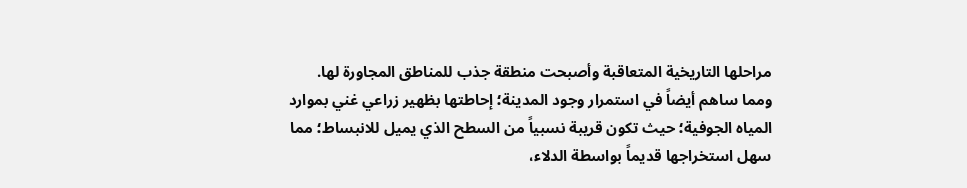مراحلها التاريخية المتعاقبة وأصبحت منطقة جذب للمناطق المجاورة لها.
ومما ساهم أيضاً في استمرار وجود المدينة؛ إحاطتها بظهير زراعي غني بموارد المياه الجوفية؛ حيث تكون قريبة نسبياً من السطح الذي يميل للانبساط؛ مما سهل استخراجها قديماً بواسطة الدلاء،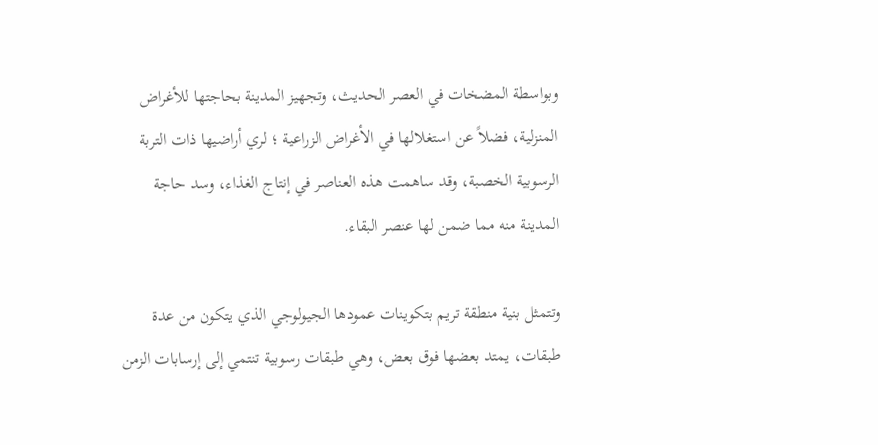وبواسطة المضخات في العصر الحديث، وتجهيز المدينة بحاجتها للأغراض المنزلية، فضلاً عن استغلالها في الأغراض الزراعية ؛ لري أراضيها ذات التربة الرسوبية الخصبة، وقد ساهمت هذه العناصر في إنتاج الغذاء، وسد حاجة المدينة منه مما ضمن لها عنصر البقاء.

وتتمثل بنية منطقة تريم بتكوينات عمودها الجيولوجي الذي يتكون من عدة طبقات، يمتد بعضها فوق بعض، وهي طبقات رسوبية تنتمي إلى إرسابات الزمن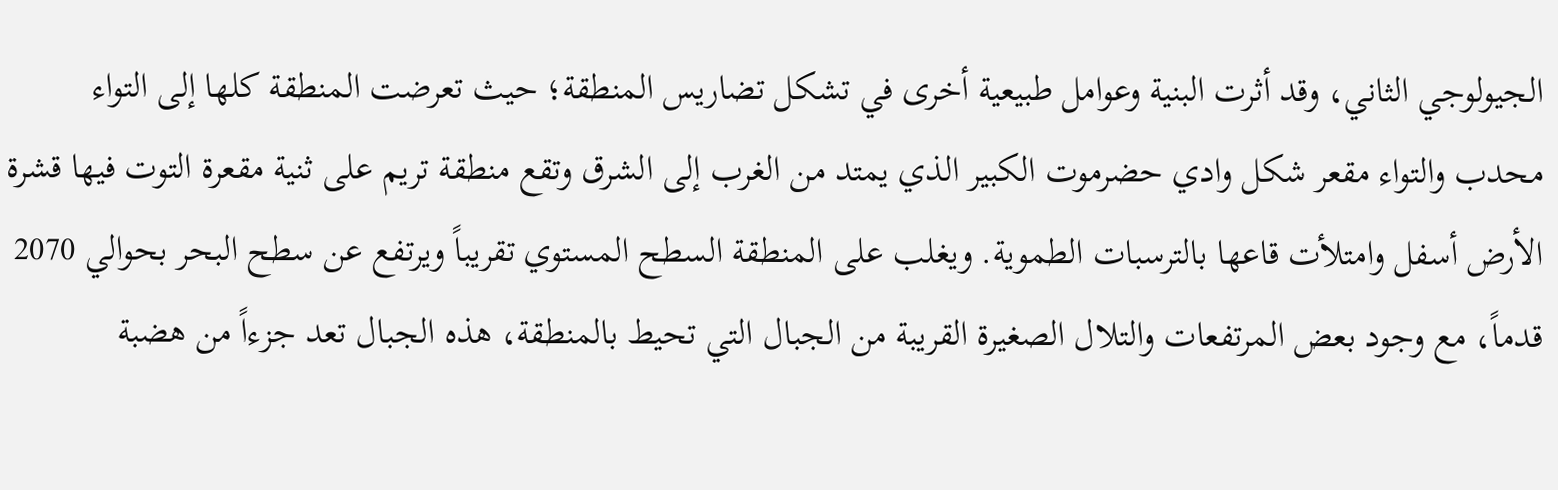الجيولوجي الثاني، وقد أثرت البنية وعوامل طبيعية أخرى في تشكل تضاريس المنطقة؛ حيث تعرضت المنطقة كلها إلى التواء محدب والتواء مقعر شكل وادي حضرموت الكبير الذي يمتد من الغرب إلى الشرق وتقع منطقة تريم على ثنية مقعرة التوت فيها قشرة الأرض أسفل وامتلأت قاعها بالترسبات الطموية. ويغلب على المنطقة السطح المستوي تقريباً ويرتفع عن سطح البحر بحوالي 2070 قدماً، مع وجود بعض المرتفعات والتلال الصغيرة القريبة من الجبال التي تحيط بالمنطقة، هذه الجبال تعد جزءاً من هضبة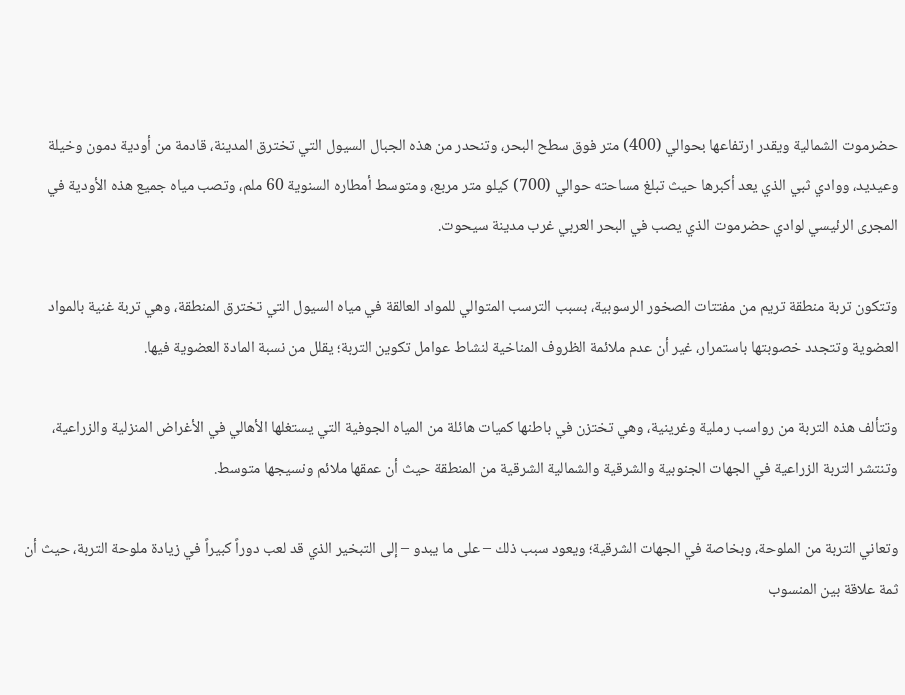حضرموت الشمالية ويقدر ارتفاعها بحوالي (400) متر فوق سطح البحر، وتنحدر من هذه الجبال السيول التي تخترق المدينة، قادمة من أودية دمون وخيلة وعيديد، ووادي ثبي الذي يعد أكبرها حيث تبلغ مساحته حوالي (700) كيلو متر مربع، ومتوسط أمطاره السنوية 60 ملم، وتصب مياه جميع هذه الأودية في المجرى الرئيسي لوادي حضرموت الذي يصب في البحر العربي غرب مدينة سيحوت.

وتتكون تربة منطقة تريم من مفتتات الصخور الرسوبية، بسبب الترسب المتوالي للمواد العالقة في مياه السيول التي تخترق المنطقة، وهي تربة غنية بالمواد العضوية وتتجدد خصوبتها باستمرار، غير أن عدم ملائمة الظروف المناخية لنشاط عوامل تكوين التربة؛ يقلل من نسبة المادة العضوية فيها.

وتتألف هذه التربة من رواسب رملية وغرينية، وهي تختزن في باطنها كميات هائلة من المياه الجوفية التي يستغلها الأهالي في الأغراض المنزلية والزراعية، وتنتشر التربة الزراعية في الجهات الجنوبية والشرقية والشمالية الشرقية من المنطقة حيث أن عمقها ملائم ونسيجها متوسط.

وتعاني التربة من الملوحة، وبخاصة في الجهات الشرقية؛ ويعود سبب ذلك – على ما يبدو – إلى التبخير الذي قد لعب دوراً كبيراً في زيادة ملوحة التربة، حيث أن ثمة علاقة بين المنسوب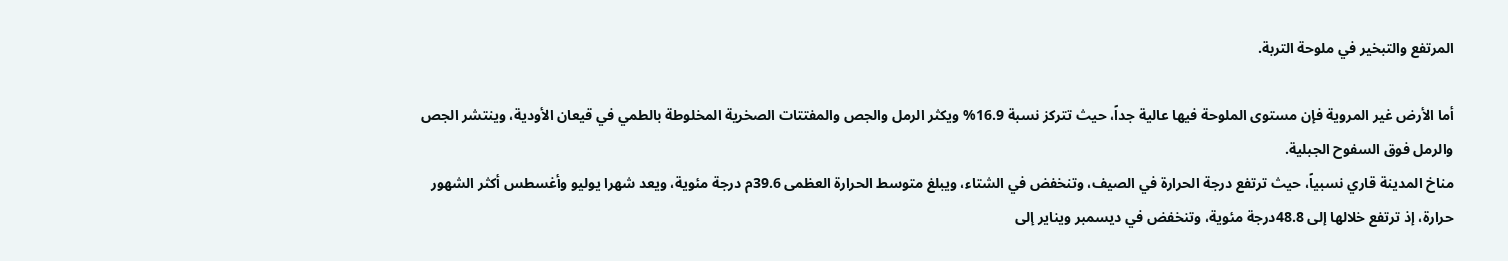المرتفع والتبخير في ملوحة التربة.

أما الأرض غير المروية فإن مستوى الملوحة فيها عالية جداً، حيث تتركز نسبة 16.9% ويكثر الرمل والجص والمفتتات الصخرية المخلوطة بالطمي في قيعان الأودية، وينتشر الجص والرمل فوق السفوح الجبلية.
مناخ المدينة قاري نسبياً، حيث ترتفع درجة الحرارة في الصيف، وتنخفض في الشتاء، ويبلغ متوسط الحرارة العظمى 39.6م درجة مئوية، ويعد شهرا يوليو وأغسطس أكثر الشهور حرارة، إذ ترتفع خلالها إلى 48.8درجة مئوية، وتنخفض في ديسمبر ويناير إلى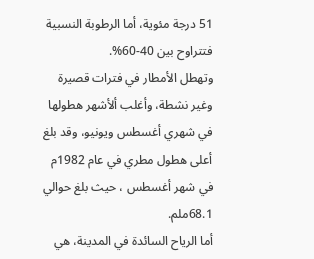51 درجة مئوية، أما الرطوبة النسبية فتتراوح بين 40-60%.
وتهطل الأمطار في فترات قصيرة وغير نشطة، وأغلب ألأشهر هطولها في شهري أغسطس ويونيو، وقد بلغ أعلى هطول مطري في عام 1982م في شهر أغسطس ، حيث بلغ حوالي 68.1ملم.
أما الرياح السائدة في المدينة، هي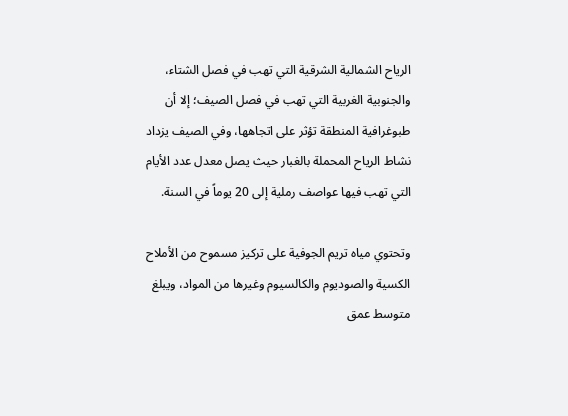الرياح الشمالية الشرقية التي تهب في فصل الشتاء، والجنوبية الغربية التي تهب في فصل الصيف؛ إلا أن طبوغرافية المنطقة تؤثر على اتجاهها، وفي الصيف يزداد نشاط الرياح المحملة بالغبار حيث يصل معدل عدد الأيام التي تهب فيها عواصف رملية إلى 20 يوماً في السنة.

وتحتوي مياه تريم الجوفية على تركيز مسموح من الأملاح الكسية والصوديوم والكالسيوم وغيرها من المواد، ويبلغ متوسط عمق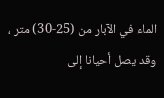الماء في الآبار من (25-30) متر ، وقد يصل أحيانا إلى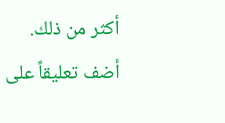أكثر من ذلك.
أضف تعليقاً على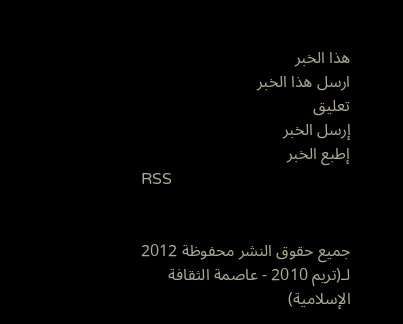هذا الخبر
ارسل هذا الخبر
تعليق
إرسل الخبر
إطبع الخبر
RSS


جميع حقوق النشر محفوظة 2012 لـ(تريم 2010 - عاصمة الثقافة الإسلامية)